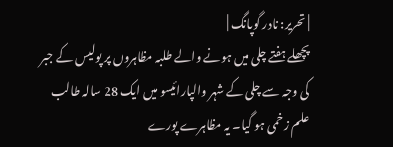| تحریر: نادر گوپانگ |
پچھلے ہفتے چلی میں ہونے والے طلبہ مظاہروں پر پولیس کے جبر کی وجہ سے چلی کے شہر والپارائیسو میں ایک 28 سالہ طالب علم زخمی ہو گیا۔ یہ مظاہرے پورے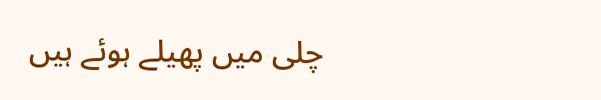چلی میں پھیلے ہوئے ہیں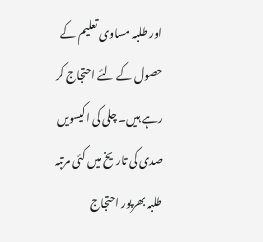اور طلبہ مساوی تعلیم کے حصول کے لئے احتجاج کر رہے ہیں۔ چلی کی اکیسویں صدی کی تاریخ میں کئی مرتبہ طلبہ بھرپور احتجاج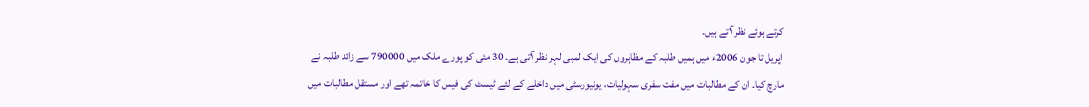کرتے ہوئے نظر ۱ٓتے ہیں۔
اپریل تا جون 2006ء میں ہمیں طلبہ کے مظاہروں کی ایک لمبی لہر نظر ۱ٓتی ہے۔ 30 مئی کو پورے ملک میں 790000 سے زائد طلبہ نے مارچ کیا۔ ان کے مطالبات میں مفت سفری سہولیات، یونیورسٹی میں داخلے کے لئے ٹیسٹ کی فیس کا خاتمہ تھے اور مستقل مطالبات میں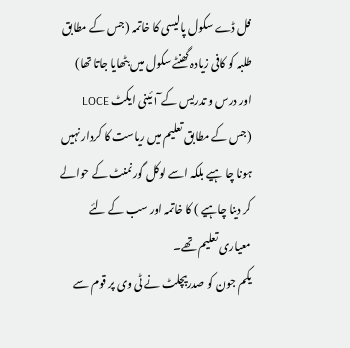فل ڈے سکول پالیسی کا خاتمہ (جس کے مطابق طلبہ کو کافی زیادہ گھنٹے سکول میں بٹھایا جاتا تھا) اور درس و تدریس کے ۱ٓئینی ایکٹ LOCE (جس کے مطابق تعلیم میں ریاست کا کردار نہیں ہونا چا ہیے بلکہ اسے لوکل گورنمنٹ کے حوالے کر دینا چاہیے ) کا خاتمہ اور سب کے لئے معیاری تعلیم تھے۔
یکم جون کو صدربیچلٹ نے ٹی وی پر قوم سے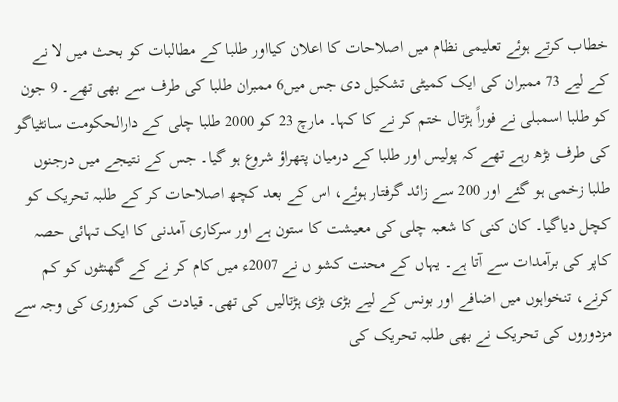خطاب کرتے ہوئے تعلیمی نظام میں اصلاحات کا اعلان کیااور طلبا کے مطالبات کو بحث میں لا نے کے لیے 73 ممبران کی ایک کمیٹی تشکیل دی جس میں6 ممبران طلبا کی طرف سے بھی تھے۔ 9 جون کو طلبا اسمبلی نے فوراً ہڑتال ختم کر نے کا کہا۔ مارچ 23 کو 2000 طلبا چلی کے دارالحکومت سانٹیاگو کی طرف بڑھ رہے تھے کہ پولیس اور طلبا کے درمیان پتھراؤ شروع ہو گیا۔ جس کے نتیجے میں درجنوں طلبا زخمی ہو گئے اور 200 سے زائد گرفتار ہوئے، اس کے بعد کچھ اصلاحات کر کے طلبہ تحریک کو کچل دیاگیا۔ کان کنی کا شعبہ چلی کی معیشت کا ستون ہے اور سرکاری آمدنی کا ایک تہائی حصہ کاپر کی برآمدات سے آتا ہے۔ یہاں کے محنت کشو ں نے 2007ء میں کام کر نے کے گھنٹوں کو کم کرنے، تنخواہوں میں اضافے اور بونس کے لیے بڑی بڑی ہڑتالیں کی تھی۔ قیادت کی کمزوری کی وجہ سے مزدوروں کی تحریک نے بھی طلبہ تحریک کی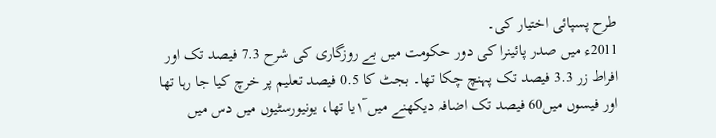طرح پسپائی اختیار کی۔
2011ء میں صدر پائینرا کی دور حکومت میں بے روزگاری کی شرح 7.3 فیصد تک اور افراط زر 3.3 فیصد تک پہنچ چکا تھا۔ بجٹ کا 0.5 فیصد تعلیم پر خرچ کیا جا رہا تھا اور فیسوں میں60 فیصد تک اضافہ دیکھنے میں ۱ٓیا تھا، یونیورسٹیوں میں دس میں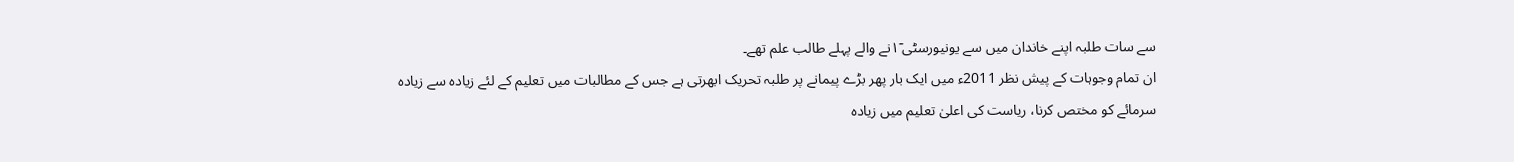سے سات طلبہ اپنے خاندان میں سے یونیورسٹی ۱ٓنے والے پہلے طالب علم تھے۔
ان تمام وجوہات کے پیش نظر 2011ء میں ایک بار پھر بڑے پیمانے پر طلبہ تحریک ابھرتی ہے جس کے مطالبات میں تعلیم کے لئے زیادہ سے زیادہ سرمائے کو مختص کرنا، ریاست کی اعلیٰ تعلیم میں زیادہ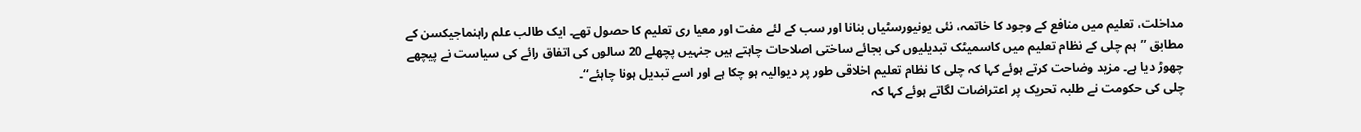مداخلت، تعلیم میں منافع کے وجود کا خاتمہ، نئی یونیورسٹیاں بنانا اور سب کے لئے مفت اور معیا ری تعلیم کا حصول تھے۔ ایک طالب علم راہنماجیکسن کے مطابق ’’ہم چلی کے نظام تعلیم میں کاسمیٹک تبدیلیوں کی بجائے ساختی اصلاحات چاہتے ہیں جنہیں پچھلے 20 سالوں کی اتفاق رائے کی سیاست نے پیچھے چھوڑ دیا ہے۔ مزید وضاحت کرتے ہوئے کہا کہ چلی کا نظام تعلیم اخلاقی طور پر دیوالیہ ہو چکا ہے اور اسے تبدیل ہونا چاہئے‘‘۔
چلی کی حکومت نے طلبہ تحریک پر اعتراضات لگاتے ہوئے کہا کہ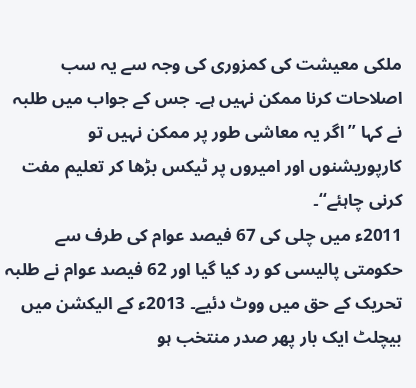ملکی معیشت کی کمزوری کی وجہ سے یہ سب اصلاحات کرنا ممکن نہیں ہے۔ جس کے جواب میں طلبہ نے کہا ’’اگر یہ معاشی طور پر ممکن نہیں تو کارپوریشنوں اور امیروں پر ٹیکس بڑھا کر تعلیم مفت کرنی چاہئے‘‘۔
2011ء میں چلی کی 67 فیصد عوام کی طرف سے حکومتی پالیسی کو رد کیا گیا اور 62 فیصد عوام نے طلبہ تحریک کے حق میں ووٹ دئیے۔ 2013ء کے الیکشن میں بیچلٹ ایک بار پھر صدر منتخب ہو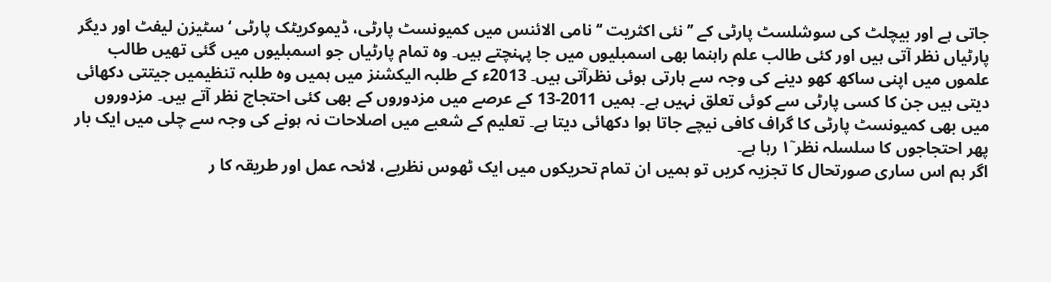جاتی ہے اور بیچلٹ کی سوشلسٹ پارٹی کے ’’نئی اکثریت ‘‘نامی الائنس میں کمیونسٹ پارٹی، ڈیموکریٹک پارٹی ‘ سٹیزن لیفٹ اور دیگر پارٹیاں نظر آتی ہیں اور کئی طالب علم راہنما بھی اسمبلیوں میں جا پہنچتے ہیں۔ وہ تمام پارٹیاں جو اسمبلیوں میں گئی تھیں طالب علموں میں اپنی ساکھ کھو دینے کی وجہ سے ہارتی ہوئی نظرآتی ہیں۔ 2013ء کے طلبہ الیکشنز میں ہمیں وہ طلبہ تنظیمیں جیتتی دکھائی دیتی ہیں جن کا کسی پارٹی سے کوئی تعلق نہیں ہے۔ ہمیں 2011-13 کے عرصے میں مزدوروں کے بھی کئی احتجاج نظر آتے ہیں۔ مزدوروں میں بھی کمیونسٹ پارٹی کا گراف کافی نیچے جاتا ہوا دکھائی دیتا ہے۔ تعلیم کے شعبے میں اصلاحات نہ ہونے کی وجہ سے چلی میں ایک بار پھر احتجاجوں کا سلسلہ نظر ۱ٓ رہا ہے۔
اگر ہم اس ساری صورتحال کا تجزیہ کریں تو ہمیں ان تمام تحریکوں میں ایک ٹھوس نظریے، لائحہ عمل اور طریقہ کا ر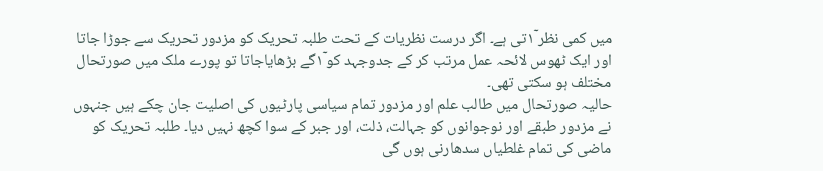میں کمی نظر ۱ٓتی ہے۔ اگر درست نظریات کے تحت طلبہ تحریک کو مزدور تحریک سے جوڑا جاتا اور ایک ٹھوس لائحہ عمل مرتب کر کے جدوجہد کو ۱ٓگے بڑھایاجاتا تو پورے ملک میں صورتحال مختلف ہو سکتی تھی۔
حالیہ صورتحال میں طالب علم اور مزدور تمام سیاسی پارٹیوں کی اصلیت جان چکے ہیں جنہوں نے مزدور طبقے اور نوجوانوں کو جہالت، ذلت، اور جبر کے سوا کچھ نہیں دیا۔ طلبہ تحریک کو ماضی کی تمام غلطیاں سدھارنی ہوں گی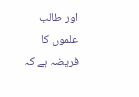اور طالب علموں کا فریضہ ہے کہ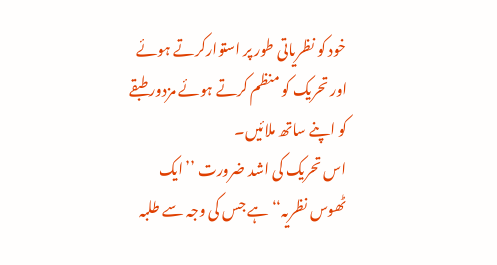خود کو نظریاتی طور پر استوارکرتے ہوئے اور تحریک کو منظم کرتے ہوئے مزدور طبقے کو اپنے ساتھ ملائیں۔
اس تحریک کی اشد ضرورت ’’ایک ٹھوس نظریہ‘‘ ہے جس کی وجہ سے طلبہ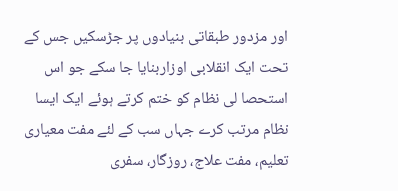اور مزدور طبقاتی بنیادوں پر جڑسکیں جس کے تحت ایک انقلابی اوزاربنایا جا سکے جو اس استحصا لی نظام کو ختم کرتے ہوئے ایک ایسا نظام مرتب کرے جہاں سب کے لئے مفت معیاری تعلیم، مفت علاج، روزگار، سفری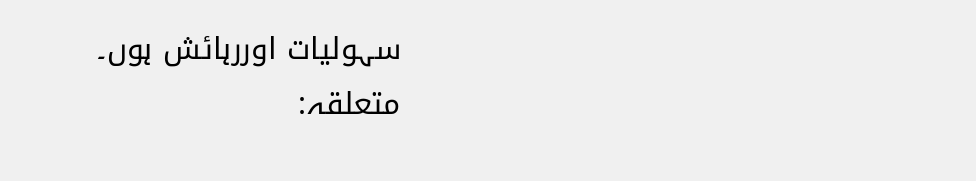سہولیات اوررہائش ہوں۔
متعلقہ: